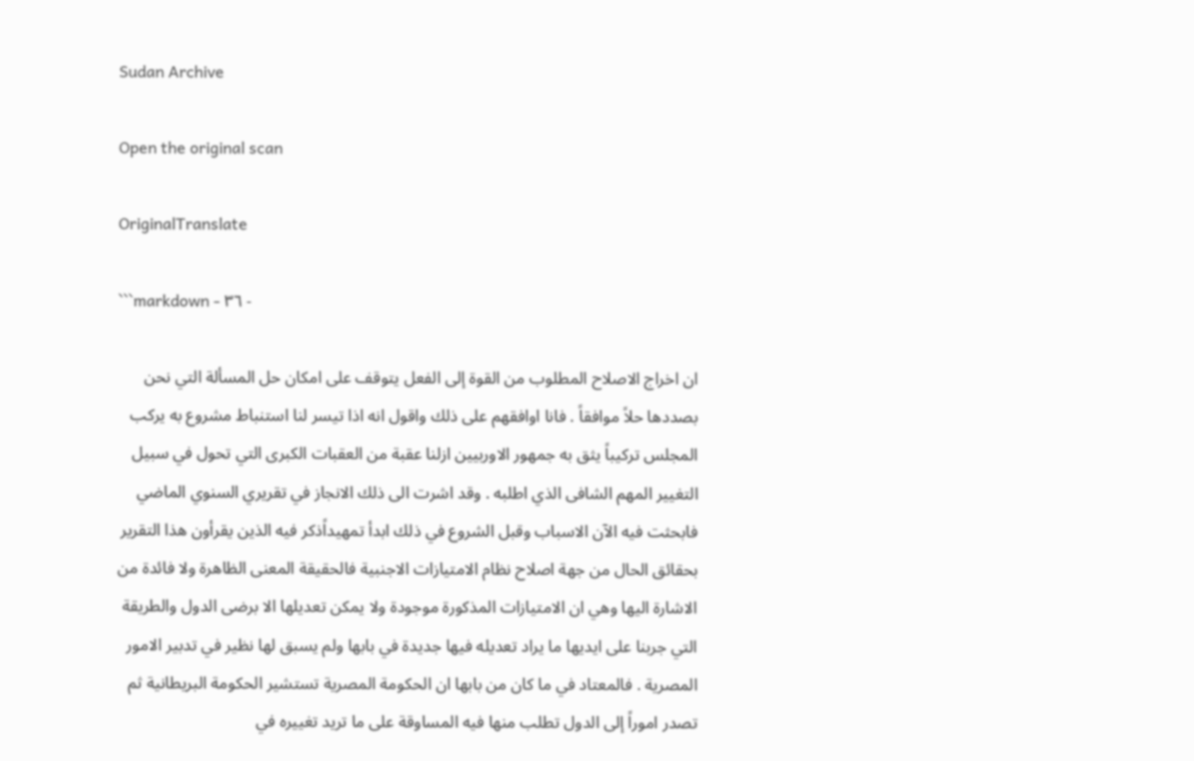Sudan Archive

Open the original scan

OriginalTranslate

```markdown - ٣٦ -

ان اخراج الاصلاح المطلوب من القوة إلى الفعل يتوقف على امكان حل المسألة التي نحن بصددها حلاً موافقاً . فانا اوافقهم على ذلك واقول انه اذا تيسر لنا استنباط مشروع به يركب المجلس تركيباً يثق به جمهور الاوربيين ازلنا عقبة من العقبات الكبرى التي تحول في سبيل التغيير المهم الشافى الذي اطلبه . وقد اشرت الى ذلك الانجاز في تقريري السنوي الماضي فابحثت فيه الآن الاسباب وقبل الشروع في ذلك ابدأ تمهيداًذكر فيه الذين يقرأون هذا التقرير بحقائق الحال من جهة اصلاح نظام الامتيازات الاجنبية فالحقيقة المعنى الظاهرة ولا فائدة من الاشارة اليها وهي ان الامتيازات المذكورة موجودة ولا يمكن تعديلها الا برضى الدول والطريقة التي جربنا على ايديها ما يراد تعديله فيها جديدة في بابها ولم يسبق لها نظير في تدبير الامور المصرية . فالمعتاد في ما كان من بابها ان الحكومة المصرية تستشير الحكومة البريطانية ثم تصدر اموراً إلى الدول تطلب منها فيه المساوقة على ما تريد تغييره في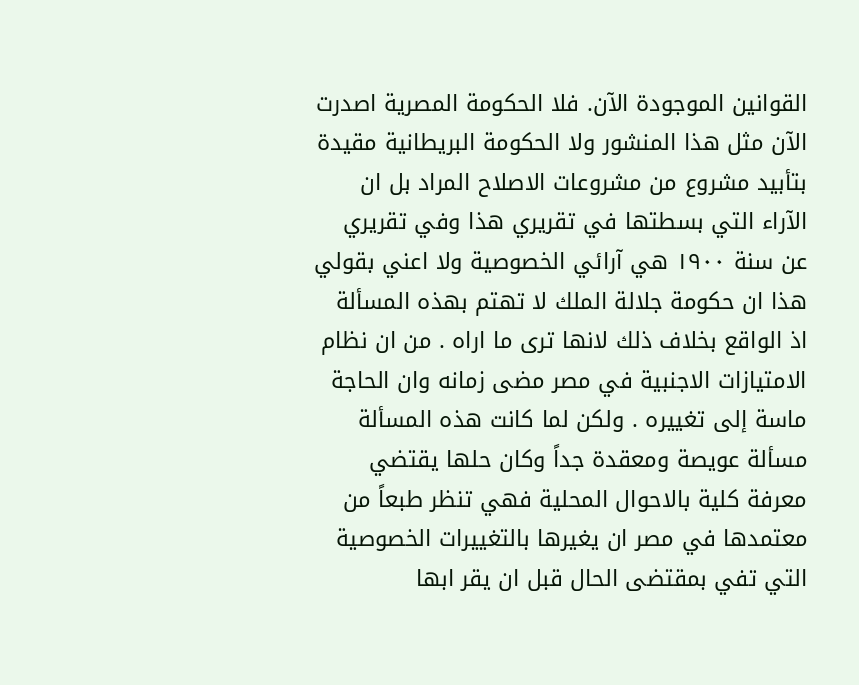القوانين الموجودة الآن. فلا الحكومة المصرية اصدرت الآن مثل هذا المنشور ولا الحكومة البريطانية مقيدة بتأبيد مشروع من مشروعات الاصلاح المراد بل ان الآراء التي بسطتها في تقريري هذا وفي تقريري عن سنة ١٩٠٠ هي آرائي الخصوصية ولا اعني بقولي هذا ان حكومة جلالة الملك لا تهتم بهذه المسألة اذ الواقع بخلاف ذلك لانها ترى ما اراه . من ان نظام الامتيازات الاجنبية في مصر مضى زمانه وان الحاجة ماسة إلى تغييره . ولكن لما كانت هذه المسألة مسألة عويصة ومعقدة جداً وكان حلها يقتضي معرفة كلية بالاحوال المحلية فهي تنظر طبعاً من معتمدها في مصر ان يغيرها بالتغييرات الخصوصية التي تفي بمقتضى الحال قبل ان يقر ابها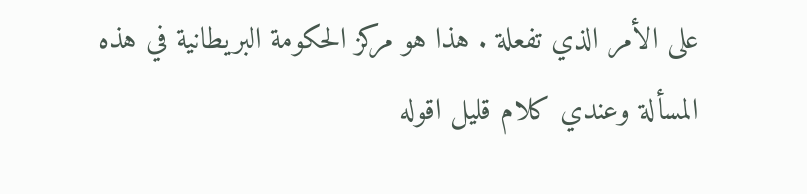على الأمر الذي تفعلة . هذا هو مركز الحكومة البريطانية في هذه المسألة وعندي كلام قليل اقوله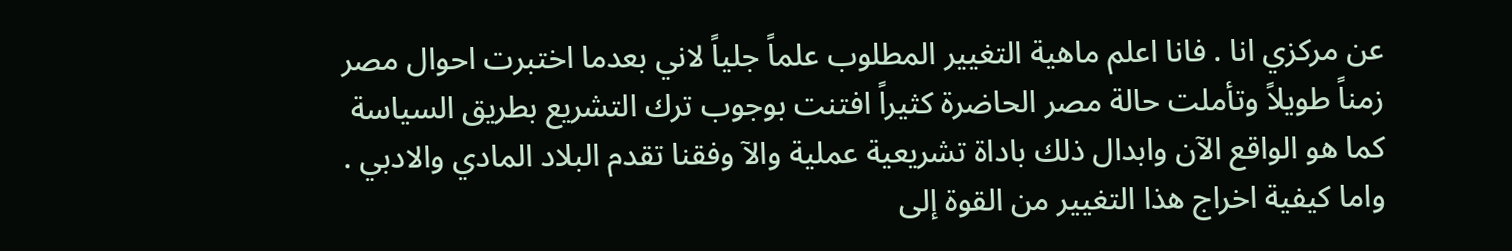عن مركزي انا . فانا اعلم ماهية التغيير المطلوب علماً جلياً لاني بعدما اختبرت احوال مصر زمناً طويلاً وتأملت حالة مصر الحاضرة كثيراً افتنت بوجوب ترك التشريع بطريق السياسة كما هو الواقع الآن وابدال ذلك باداة تشريعية عملية والآ وفقنا تقدم البلاد المادي والادبي . واما كيفية اخراج هذا التغيير من القوة إلى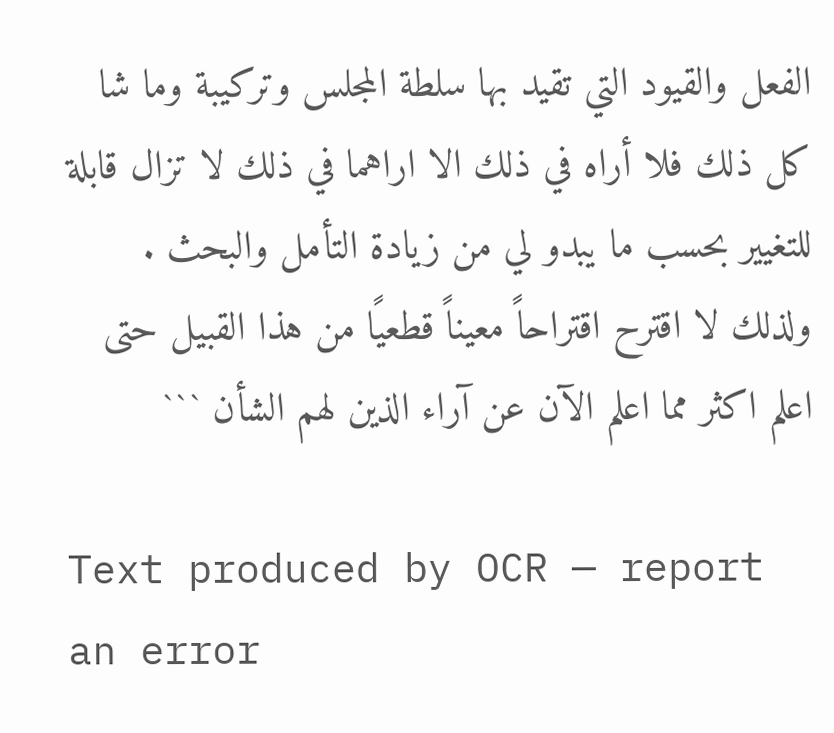الفعل والقيود التي تقيد بها سلطة المجلس وتركيبة وما شا كل ذلك فلا أراه في ذلك الا اراهما في ذلك لا تزال قابلة للتغيير بحسب ما يبدو لي من زيادة التأمل والبحث . ولذلك لا اقترح اقتراحاً معيناً قطعيًا من هذا القبيل حتى اعلم اكثر مما اعلم الآن عن آراء الذين لهم الشأن ```

Text produced by OCR — report an error